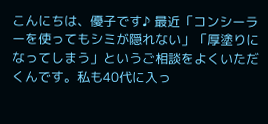こんにちは、優子です♪ 最近「コンシーラーを使ってもシミが隠れない」「厚塗りになってしまう」というご相談をよくいただくんです。私も40代に入っ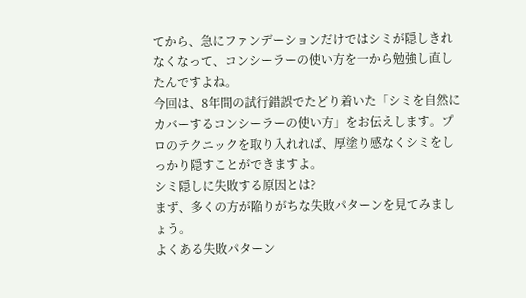てから、急にファンデーションだけではシミが隠しきれなくなって、コンシーラーの使い方を一から勉強し直したんですよね。
今回は、8年間の試行錯誤でたどり着いた「シミを自然にカバーするコンシーラーの使い方」をお伝えします。プロのテクニックを取り入れれば、厚塗り感なくシミをしっかり隠すことができますよ。
シミ隠しに失敗する原因とは?
まず、多くの方が陥りがちな失敗パターンを見てみましょう。
よくある失敗パターン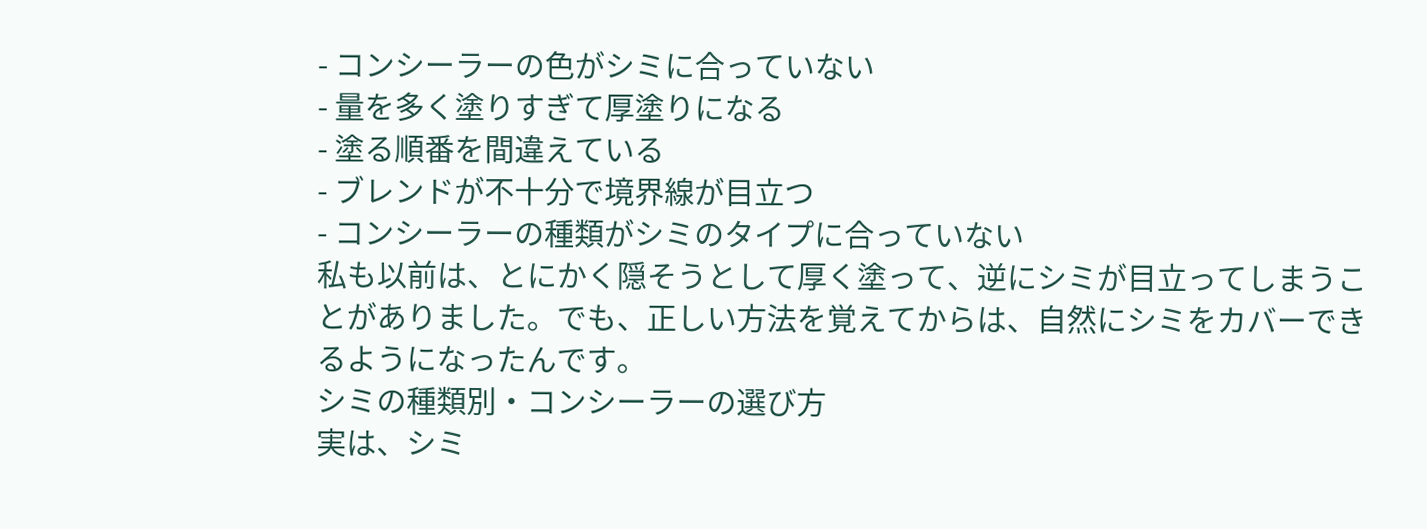- コンシーラーの色がシミに合っていない
- 量を多く塗りすぎて厚塗りになる
- 塗る順番を間違えている
- ブレンドが不十分で境界線が目立つ
- コンシーラーの種類がシミのタイプに合っていない
私も以前は、とにかく隠そうとして厚く塗って、逆にシミが目立ってしまうことがありました。でも、正しい方法を覚えてからは、自然にシミをカバーできるようになったんです。
シミの種類別・コンシーラーの選び方
実は、シミ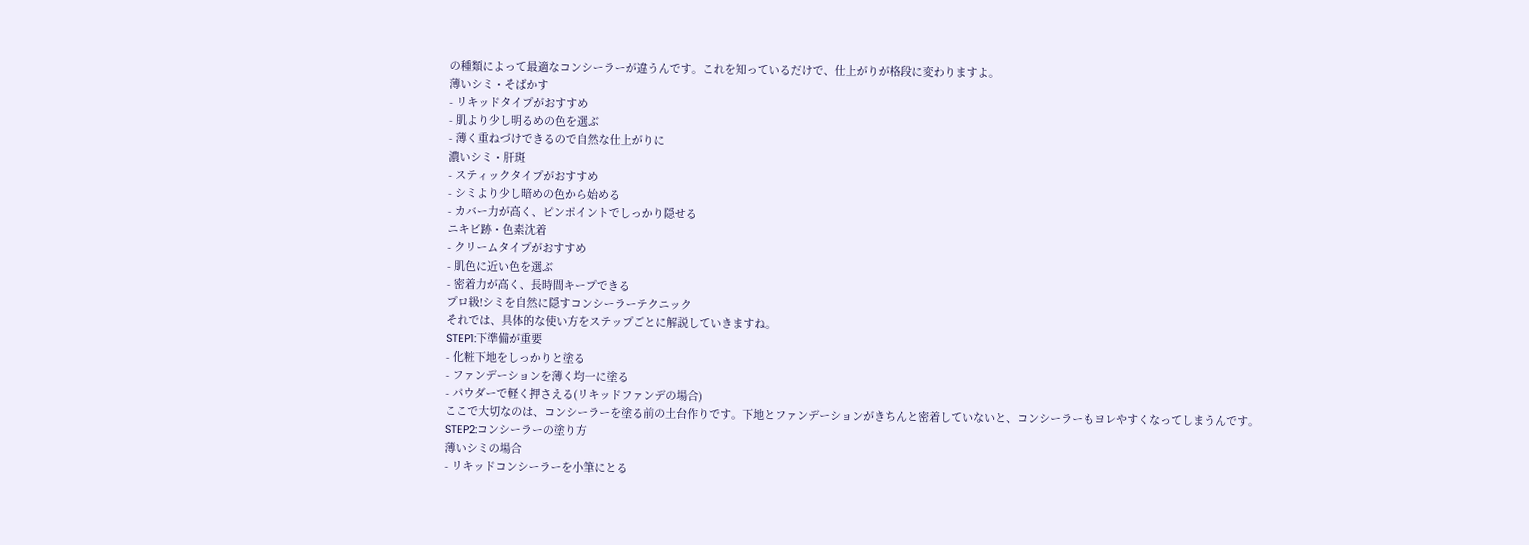の種類によって最適なコンシーラーが違うんです。これを知っているだけで、仕上がりが格段に変わりますよ。
薄いシミ・そばかす
- リキッドタイプがおすすめ
- 肌より少し明るめの色を選ぶ
- 薄く重ねづけできるので自然な仕上がりに
濃いシミ・肝斑
- スティックタイプがおすすめ
- シミより少し暗めの色から始める
- カバー力が高く、ピンポイントでしっかり隠せる
ニキビ跡・色素沈着
- クリームタイプがおすすめ
- 肌色に近い色を選ぶ
- 密着力が高く、長時間キープできる
プロ級!シミを自然に隠すコンシーラーテクニック
それでは、具体的な使い方をステップごとに解説していきますね。
STEP1:下準備が重要
- 化粧下地をしっかりと塗る
- ファンデーションを薄く均一に塗る
- パウダーで軽く押さえる(リキッドファンデの場合)
ここで大切なのは、コンシーラーを塗る前の土台作りです。下地とファンデーションがきちんと密着していないと、コンシーラーもヨレやすくなってしまうんです。
STEP2:コンシーラーの塗り方
薄いシミの場合
- リキッドコンシーラーを小筆にとる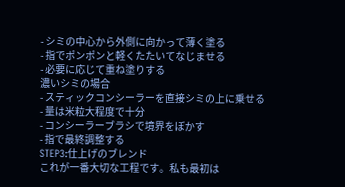- シミの中心から外側に向かって薄く塗る
- 指でポンポンと軽くたたいてなじませる
- 必要に応じて重ね塗りする
濃いシミの場合
- スティックコンシーラーを直接シミの上に乗せる
- 量は米粒大程度で十分
- コンシーラーブラシで境界をぼかす
- 指で最終調整する
STEP3:仕上げのブレンド
これが一番大切な工程です。私も最初は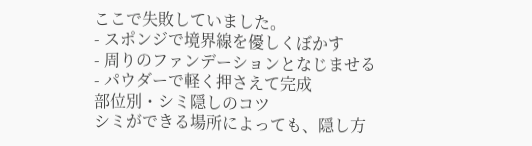ここで失敗していました。
- スポンジで境界線を優しくぼかす
- 周りのファンデーションとなじませる
- パウダーで軽く押さえて完成
部位別・シミ隠しのコツ
シミができる場所によっても、隠し方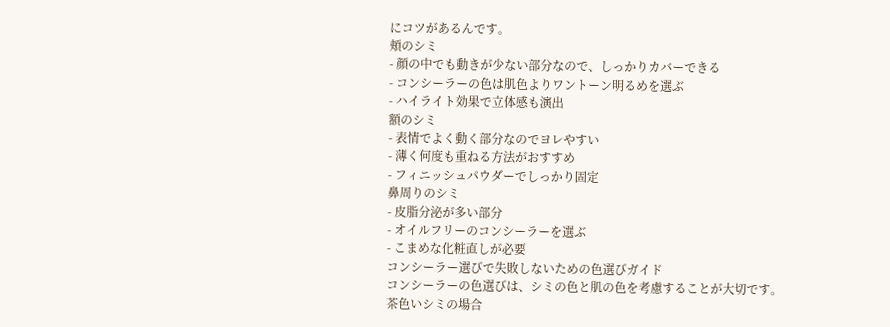にコツがあるんです。
頬のシミ
- 顔の中でも動きが少ない部分なので、しっかりカバーできる
- コンシーラーの色は肌色よりワントーン明るめを選ぶ
- ハイライト効果で立体感も演出
額のシミ
- 表情でよく動く部分なのでヨレやすい
- 薄く何度も重ねる方法がおすすめ
- フィニッシュパウダーでしっかり固定
鼻周りのシミ
- 皮脂分泌が多い部分
- オイルフリーのコンシーラーを選ぶ
- こまめな化粧直しが必要
コンシーラー選びで失敗しないための色選びガイド
コンシーラーの色選びは、シミの色と肌の色を考慮することが大切です。
茶色いシミの場合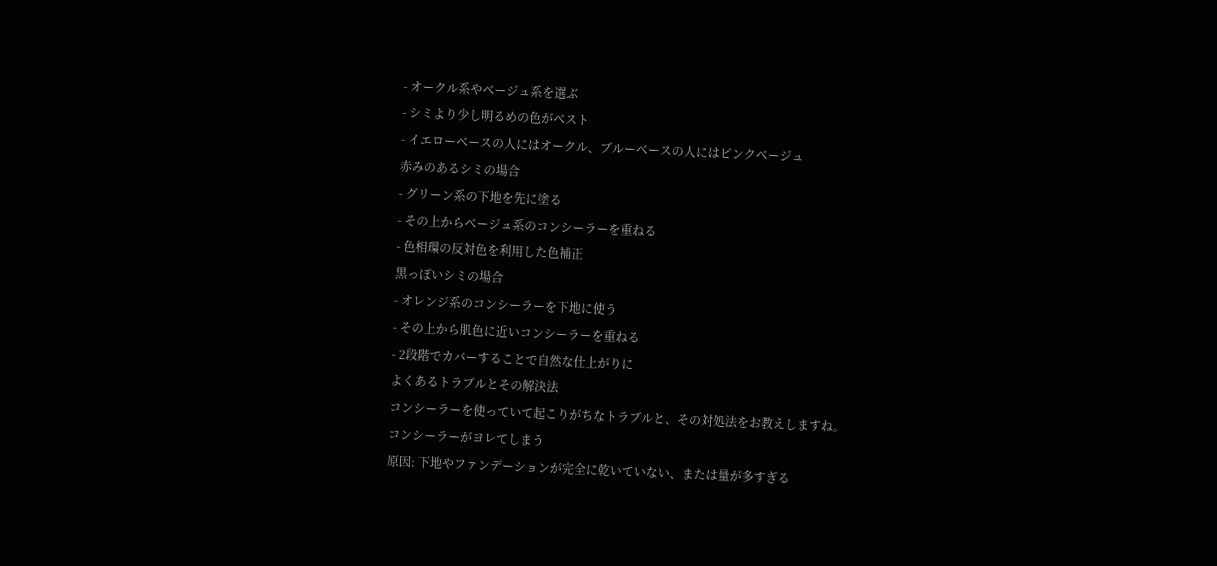- オークル系やベージュ系を選ぶ
- シミより少し明るめの色がベスト
- イエローベースの人にはオークル、ブルーベースの人にはピンクベージュ
赤みのあるシミの場合
- グリーン系の下地を先に塗る
- その上からベージュ系のコンシーラーを重ねる
- 色相環の反対色を利用した色補正
黒っぽいシミの場合
- オレンジ系のコンシーラーを下地に使う
- その上から肌色に近いコンシーラーを重ねる
- 2段階でカバーすることで自然な仕上がりに
よくあるトラブルとその解決法
コンシーラーを使っていて起こりがちなトラブルと、その対処法をお教えしますね。
コンシーラーがヨレてしまう
原因: 下地やファンデーションが完全に乾いていない、または量が多すぎる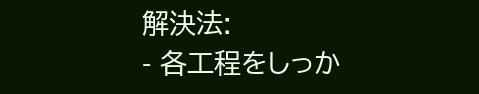解決法:
- 各工程をしっか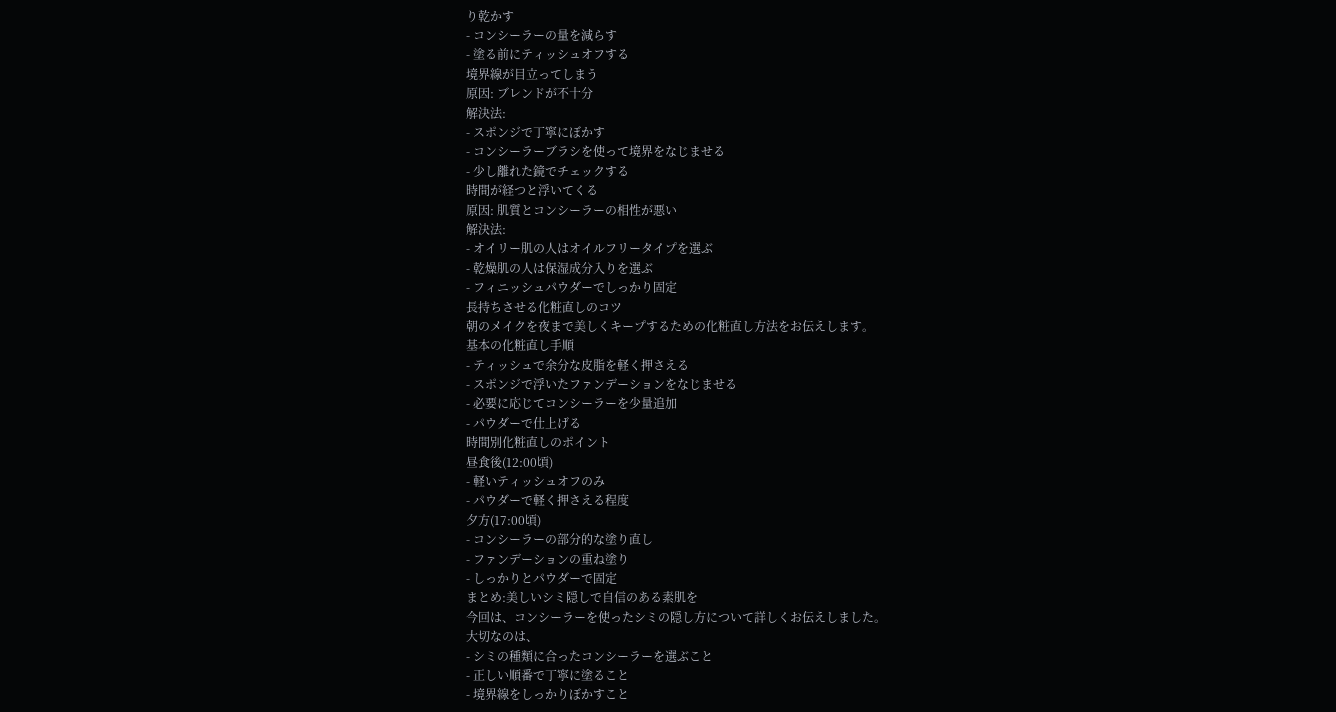り乾かす
- コンシーラーの量を減らす
- 塗る前にティッシュオフする
境界線が目立ってしまう
原因: ブレンドが不十分
解決法:
- スポンジで丁寧にぼかす
- コンシーラーブラシを使って境界をなじませる
- 少し離れた鏡でチェックする
時間が経つと浮いてくる
原因: 肌質とコンシーラーの相性が悪い
解決法:
- オイリー肌の人はオイルフリータイプを選ぶ
- 乾燥肌の人は保湿成分入りを選ぶ
- フィニッシュパウダーでしっかり固定
長持ちさせる化粧直しのコツ
朝のメイクを夜まで美しくキープするための化粧直し方法をお伝えします。
基本の化粧直し手順
- ティッシュで余分な皮脂を軽く押さえる
- スポンジで浮いたファンデーションをなじませる
- 必要に応じてコンシーラーを少量追加
- パウダーで仕上げる
時間別化粧直しのポイント
昼食後(12:00頃)
- 軽いティッシュオフのみ
- パウダーで軽く押さえる程度
夕方(17:00頃)
- コンシーラーの部分的な塗り直し
- ファンデーションの重ね塗り
- しっかりとパウダーで固定
まとめ:美しいシミ隠しで自信のある素肌を
今回は、コンシーラーを使ったシミの隠し方について詳しくお伝えしました。
大切なのは、
- シミの種類に合ったコンシーラーを選ぶこと
- 正しい順番で丁寧に塗ること
- 境界線をしっかりぼかすこと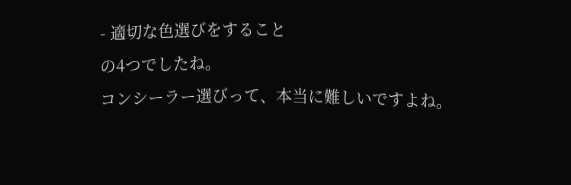- 適切な色選びをすること
の4つでしたね。
コンシーラー選びって、本当に難しいですよね。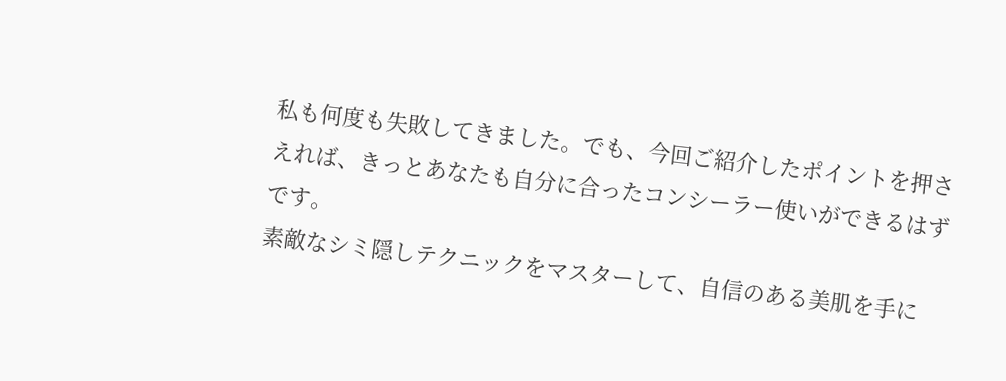私も何度も失敗してきました。でも、今回ご紹介したポイントを押さえれば、きっとあなたも自分に合ったコンシーラー使いができるはずです。
素敵なシミ隠しテクニックをマスターして、自信のある美肌を手に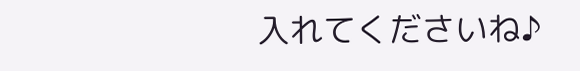入れてくださいね♪